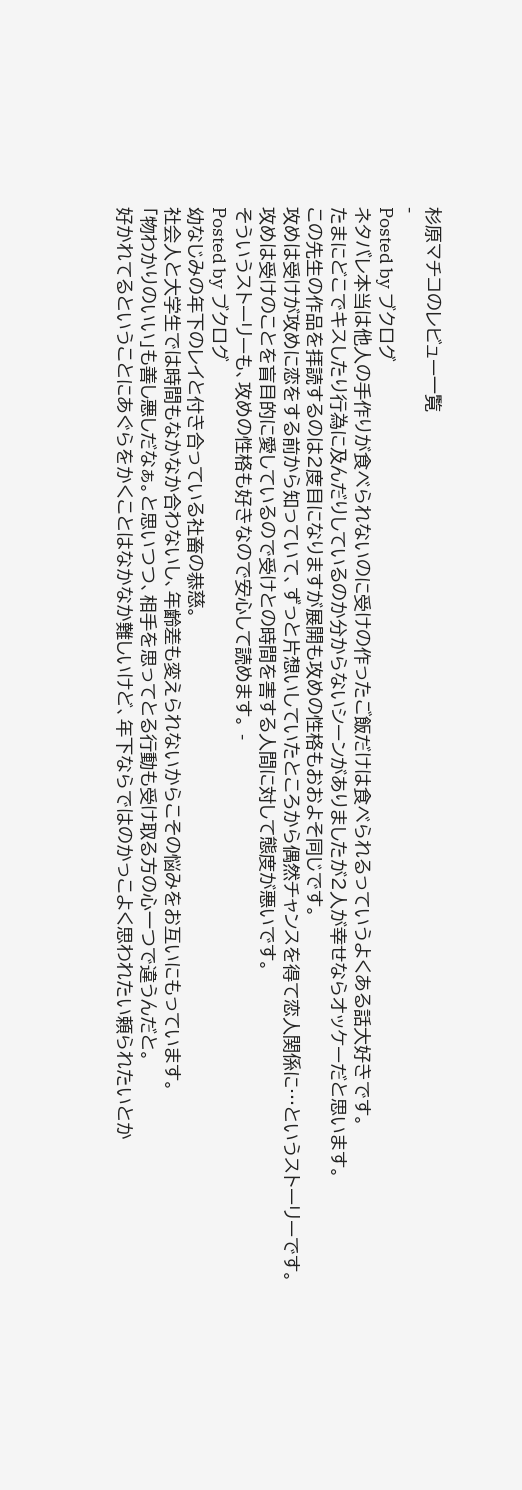杉原マチコのレビュー一覧
-
Posted by ブクログ
ネタバレ本当は他人の手作りが食べられないのに受けの作ったご飯だけは食べられるっていうよくある話大好きです。
たまにどこでキスしたり行為に及んだりしているのか分からないシーンがありましたが2人が幸せならオッケーだと思います。
この先生の作品を拝読するのは2度目になりますが展開も攻めの性格もおおよそ同じです。
攻めは受けが攻めに恋をする前から知っていて、ずっと片想いしていたところから偶然チャンスを得て恋人関係に…というストーリーです。
攻めは受けのことを盲目的に愛しているので受けとの時間を害する人間に対して態度が悪いです。
そういうストーリーも、攻めの性格も好きなので安心して読めます。 -
Posted by ブクログ
幼なじみの年下のレイと付き合っている社畜の恭慈。
社会人と大学生では時間もなかなか合わないし、年齢差も変えられないからこその悩みをお互いにもっています。
「物わかりのいい」も善し悪しだなぁ。と思いつつ、相手を思ってとる行動も受け取る方の心一つで違うんだと。
好かれてるということにあぐらをかくことはなかなか難しいけど、年下ならではのかっこよく思われたい頼られたいとか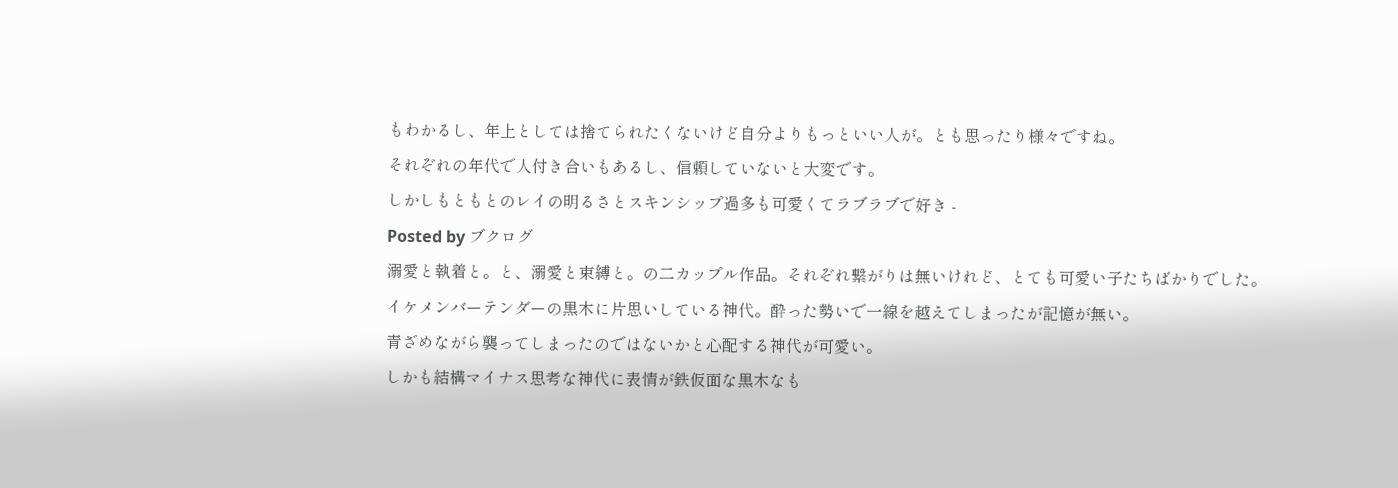もわかるし、年上としては捨てられたくないけど自分よりもっといい人が。とも思ったり様々ですね。
それぞれの年代で人付き合いもあるし、信頼していないと大変です。
しかしもともとのレイの明るさとスキンシップ過多も可愛くてラブラブで好き -
Posted by ブクログ
溺愛と執着と。と、溺愛と束縛と。の二カップル作品。それぞれ繋がりは無いけれど、とても可愛い子たちばかりでした。
イケメンバーテンダーの黒木に片思いしている神代。酔った勢いで一線を越えてしまったが記憶が無い。
青ざめながら襲ってしまったのではないかと心配する神代が可愛い。
しかも結構マイナス思考な神代に表情が鉄仮面な黒木なも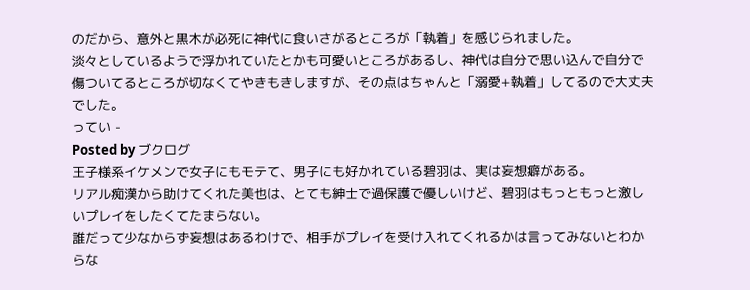のだから、意外と黒木が必死に神代に食いさがるところが「執着」を感じられました。
淡々としているようで浮かれていたとかも可愛いところがあるし、神代は自分で思い込んで自分で傷ついてるところが切なくてやきもきしますが、その点はちゃんと「溺愛+執着」してるので大丈夫でした。
ってい -
Posted by ブクログ
王子様系イケメンで女子にもモテて、男子にも好かれている碧羽は、実は妄想癖がある。
リアル痴漢から助けてくれた美也は、とても紳士で過保護で優しいけど、碧羽はもっともっと激しいプレイをしたくてたまらない。
誰だって少なからず妄想はあるわけで、相手がプレイを受け入れてくれるかは言ってみないとわからな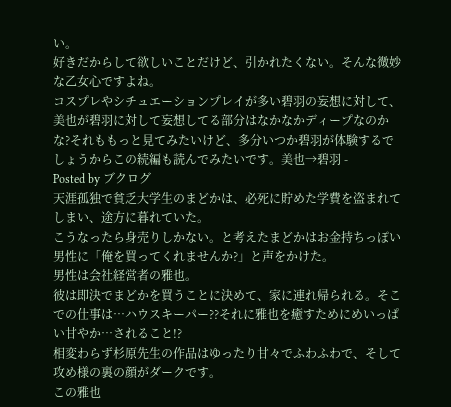い。
好きだからして欲しいことだけど、引かれたくない。そんな微妙な乙女心ですよね。
コスプレやシチュエーションプレイが多い碧羽の妄想に対して、美也が碧羽に対して妄想してる部分はなかなかディープなのかな?それももっと見てみたいけど、多分いつか碧羽が体験するでしょうからこの続編も読んでみたいです。美也→碧羽 -
Posted by ブクログ
天涯孤独で貧乏大学生のまどかは、必死に貯めた学費を盗まれてしまい、途方に暮れていた。
こうなったら身売りしかない。と考えたまどかはお金持ちっぽい男性に「俺を買ってくれませんか?」と声をかけた。
男性は会社経営者の雅也。
彼は即決でまどかを買うことに決めて、家に連れ帰られる。そこでの仕事は…ハウスキーパー??それに雅也を癒すためにめいっぱい甘やか…されること!?
相変わらず杉原先生の作品はゆったり甘々でふわふわで、そして攻め様の裏の顔がダークです。
この雅也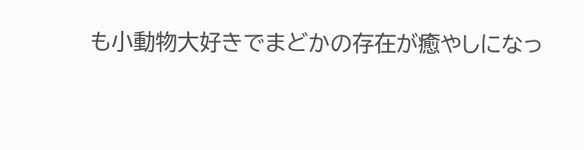も小動物大好きでまどかの存在が癒やしになっ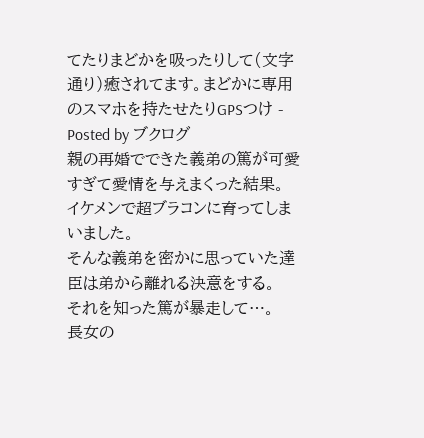てたりまどかを吸ったりして(文字通り)癒されてます。まどかに専用のスマホを持たせたりGPSつけ -
Posted by ブクログ
親の再婚でできた義弟の篤が可愛すぎて愛情を与えまくった結果。
イケメンで超ブラコンに育ってしまいました。
そんな義弟を密かに思っていた達臣は弟から離れる決意をする。
それを知った篤が暴走して…。
長女の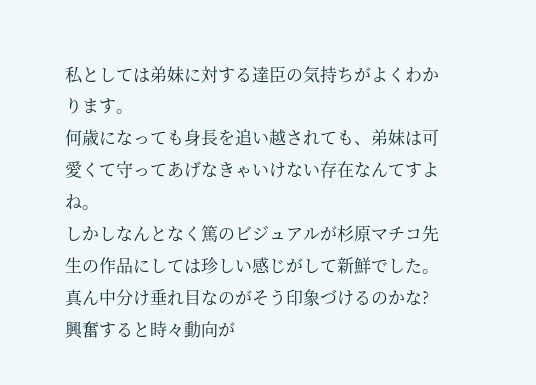私としては弟妹に対する達臣の気持ちがよくわかります。
何歳になっても身長を追い越されても、弟妹は可愛くて守ってあげなきゃいけない存在なんてすよね。
しかしなんとなく篤のビジュアルが杉原マチコ先生の作品にしては珍しい感じがして新鮮でした。
真ん中分け垂れ目なのがそう印象づけるのかな?興奮すると時々動向が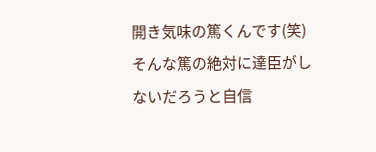開き気味の篤くんです(笑)
そんな篤の絶対に達臣がしないだろうと自信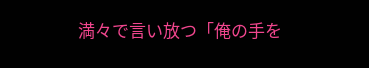満々で言い放つ「俺の手を